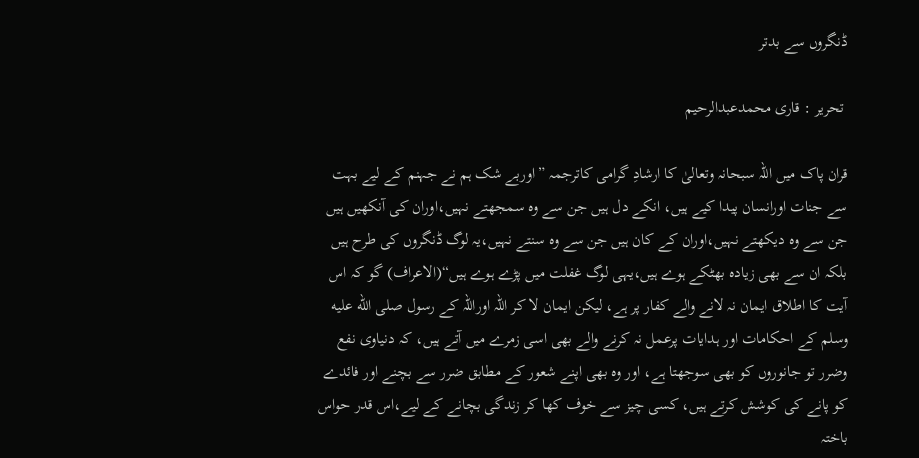ڈنگروں سے بدتر

 تحریر : قاری محمدعبدالرحیم

قران پاک میں اللہ سبحانہ وتعالیٰ کا ارشادِ گرامی کاترجمہ ”اوربے شک ہم نے جہنم کے لیے بہت سے جنات اورانسان پیدا کیے ہیں، انکے دل ہیں جن سے وہ سمجھتے نہیں،اوران کی آنکھیں ہیں جن سے وہ دیکھتے نہیں،اوران کے کان ہیں جن سے وہ سنتے نہیں،یہ لوگ ڈنگروں کی طرح ہیں بلکہ ان سے بھی زیادہ بھٹکے ہوے ہیں،یہی لوگ غفلت میں پڑے ہوے ہیں“(الاعراف) گو کہ اس آیت کا اطلاق ایمان نہ لانے والے کفار پر ہے، لیکن ایمان لا کر اللہ اوراللہ کے رسول صلى الله عليه وسلم کے احکامات اور ہدایات پرعمل نہ کرنے والے بھی اسی زمرے میں آتے ہیں، کہ دنیاوی نفع وضرر تو جانوروں کو بھی سوجھتا ہے، اور وہ بھی اپنے شعور کے مطابق ضرر سے بچنے اور فائدے کو پانے کی کوشش کرتے ہیں، کسی چیز سے خوف کھا کر زندگی بچانے کے لیے،اس قدر حواس باختہ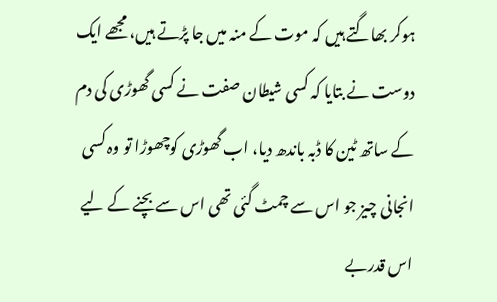ہوکر بھاگتے ہیں کہ موت کے منہ میں جا پڑتے ہیں، مجھے ایک دوست نے بتایا کہ کسی شیطان صفت نے کسی گھوڑی کی دم کے ساتھ ٹین کا ڈبہ باندھ دیا، اب گھوڑی کوچھوڑا تو وہ کسی انجانی چیز جو اس سے چمٹ گئی تھی اس سے بچنے کے لیے اس قدربے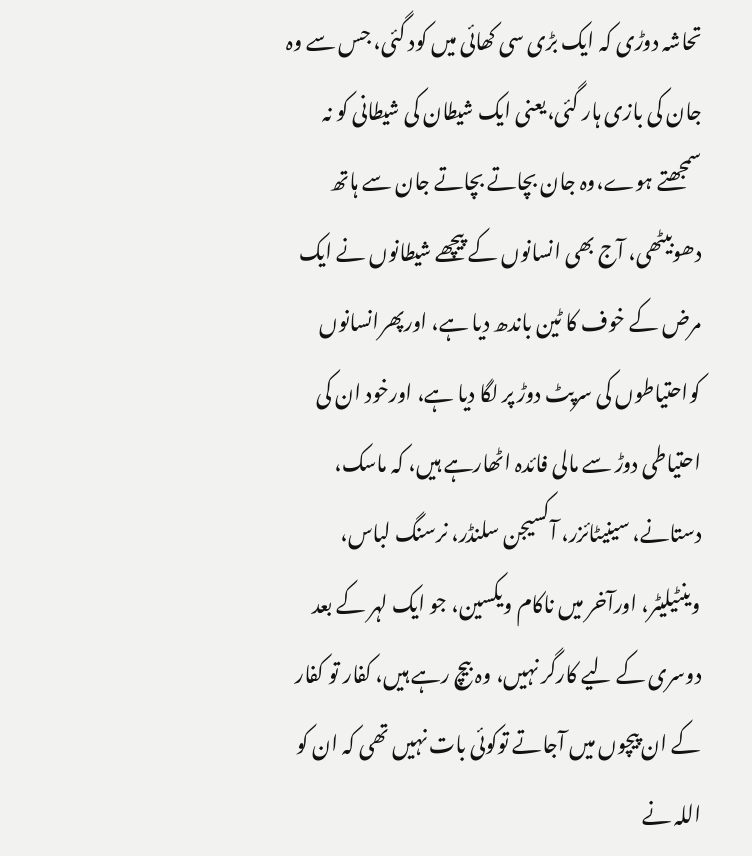تحاشہ دوڑی کہ ایک بڑی سی کھائی میں کود گئی، جس سے وہ جان کی بازی ہار گئی،یعنی ایک شیطان کی شیطانی کو نہ سمجھتے ہوے،وہ جان بچاتے بچاتے جان سے ہاتھ دھوبیٹھی، آج بھی انسانوں کے پیچھے شیطانوں نے ایک مرض کے خوف کا ٹین باندھ دیا ہے، اورپھرانسانوں کواحتیاطوں کی سرپٹ دوڑ پر لگا دیا ہے، اورخود ان کی احتیاطی دوڑ سے مالی فائدہ اٹھارہے ہیں، کہ ماسک، دستانے، سینیٹائزر، آکسیجن سلنڈر، نرسنگ لباس، وینٹیلیٹر، اورآخر میں ناکام ویکسین، جو ایک لہر کے بعد دوسری کے لیے کارگر نہیں، وہ بیچ رہے ہیں، کفار تو کفار کے ان پیچوں میں آجاتے توکوئی بات نہیں تھی کہ ان کو اللہ نے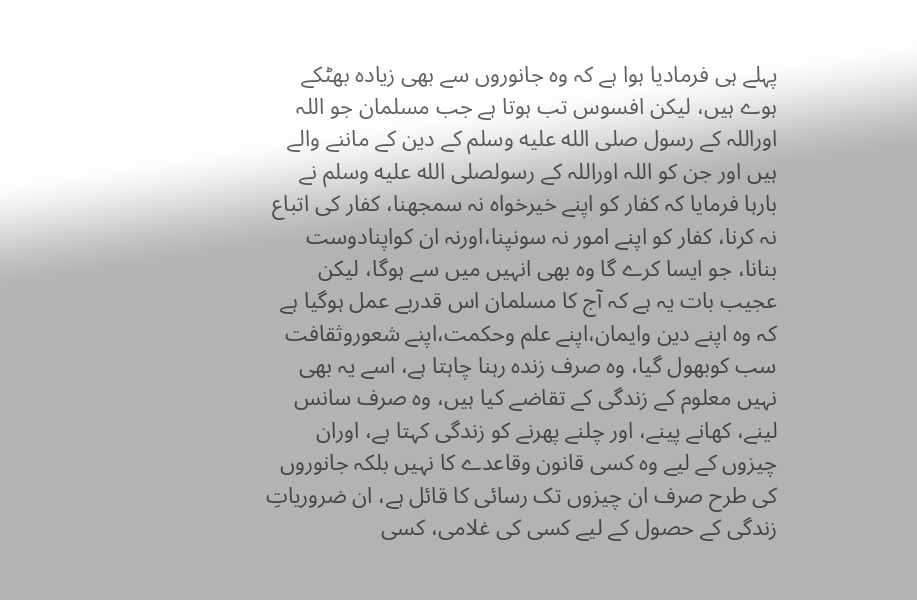پہلے ہی فرمادیا ہوا ہے کہ وہ جانوروں سے بھی زیادہ بھٹکے ہوے ہیں، لیکن افسوس تب ہوتا ہے جب مسلمان جو اللہ اوراللہ کے رسول صلى الله عليه وسلم کے دین کے ماننے والے ہیں اور جن کو اللہ اوراللہ کے رسولصلى الله عليه وسلم نے بارہا فرمایا کہ کفار کو اپنے خیرخواہ نہ سمجھنا، کفار کی اتباع نہ کرنا، کفار کو اپنے امور نہ سونپنا،اورنہ ان کواپنادوست بنانا، جو ایسا کرے گا وہ بھی انہیں میں سے ہوگا، لیکن عجیب بات یہ ہے کہ آج کا مسلمان اس قدربے عمل ہوگیا ہے کہ وہ اپنے دین وایمان،اپنے علم وحکمت،اپنے شعوروثقافت سب کوبھول گیا، وہ صرف زندہ رہنا چاہتا ہے، اسے یہ بھی نہیں معلوم کے زندگی کے تقاضے کیا ہیں، وہ صرف سانس لینے، کھانے پینے، اور چلنے پھرنے کو زندگی کہتا ہے، اوران چیزوں کے لیے وہ کسی قانون وقاعدے کا نہیں بلکہ جانوروں کی طرح صرف ان چیزوں تک رسائی کا قائل ہے، ان ضروریاتِ زندگی کے حصول کے لیے کسی کی غلامی، کسی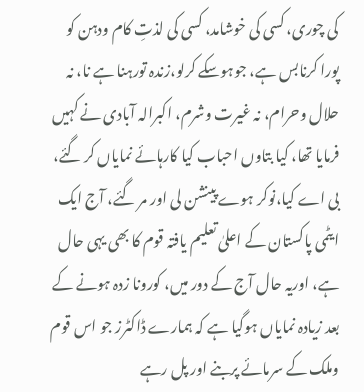کی چوری، کسی کی خوشامد، کسی کی لذتِ کام ودہن کو پورا کرنابس ہے، جوہوسکے کرلو،زندہ تورہنا ہے نا، نہ حلال وحرام، نہ غیرت وشرم، اکبرالہ آبادی نے کہیں فرمایا تھا، کیا بتاوں احباب کیا کارہائے نمایاں کر گئے، بی اے کیا،نوکر ہوے پینشن لی اور مر گئے، آج ایک ایٹمی پاکستان کے اعلیٰ تعلیم یافتہ قوم کا بھی یہی حال ہے، اوریہ حال آج کے دور میں، کورونا زدہ ہونے کے بعد زیادہ نمایاں ہوگیا ہے کہ ہمارے ڈاکٹرز جو اس قوم وملک کے سرمائے پربنے اور پل رہے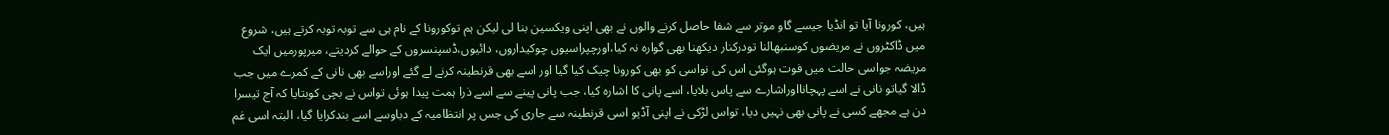ہیں، کورونا آیا تو انڈیا جیسے گاو موتر سے شفا حاصل کرنے والوں نے بھی اپنی ویکسین بنا لی لیکن ہم توکورونا کے نام ہی سے توبہ توبہ کرتے ہیں، شروع میں ڈاکٹروں نے مریضوں کوسنبھالنا تودرکنار دیکھنا بھی گوارہ نہ کیا،اورچپراسیوں چوکیداروں، دائیوں،ڈسپنسروں کے حوالے کردیتے، میرپورمیں ایک مریضہ جواسی حالت میں فوت ہوگئی اس کی نواسی کو بھی کورونا چیک کیا گیا اور اسے بھی قرنطینہ کرنے لے گئے اوراسے بھی نانی کے کمرے میں جب ڈالا گیاتو نانی نے اسے پہچانااوراشارے سے پاس بلایا، اسے پانی کا اشارہ کیا، جب پانی پینے سے اسے ذرا ہمت پیدا ہوئی تواس نے بچی کوبتایا کہ آج تیسرا دن ہے مجھے کسی نے پانی بھی نہیں دیا، تواس لڑکی نے اپنی آڈیو اسی قرنطینہ سے جاری کی جس پر انتظامیہ کے دباوسے اسے بندکرایا گیا، البتہ اسی غم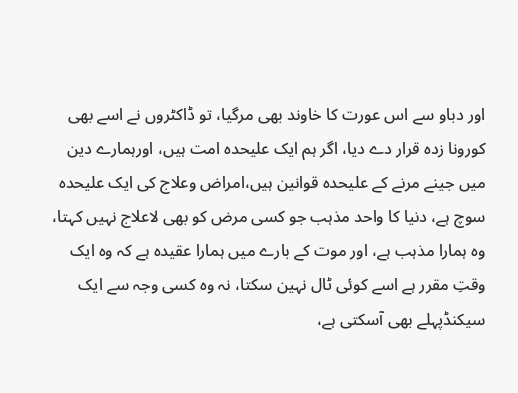اور دباو سے اس عورت کا خاوند بھی مرگیا، تو ڈاکٹروں نے اسے بھی کورونا زدہ قرار دے دیا، اگر ہم ایک علیحدہ امت ہیں، اورہمارے دین میں جینے مرنے کے علیحدہ قوانین ہیں،امراض وعلاج کی ایک علیحدہ سوچ ہے، دنیا کا واحد مذہب جو کسی مرض کو بھی لاعلاج نہیں کہتا، وہ ہمارا مذہب ہے، اور موت کے بارے میں ہمارا عقیدہ ہے کہ وہ ایک وقتِ مقرر ہے اسے کوئی ٹال نہین سکتا، نہ وہ کسی وجہ سے ایک سیکنڈپہلے بھی آسکتی ہے،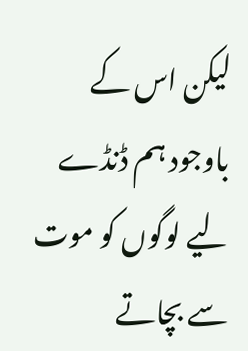لیکن اس کے باوجود ہم ڈنڈے لیے لوگوں کو موت سے بچاتے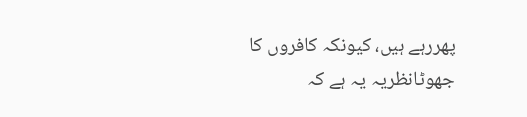پھررہے ہیں، کیونکہ کافروں کا جھوٹانظریہ یہ ہے کہ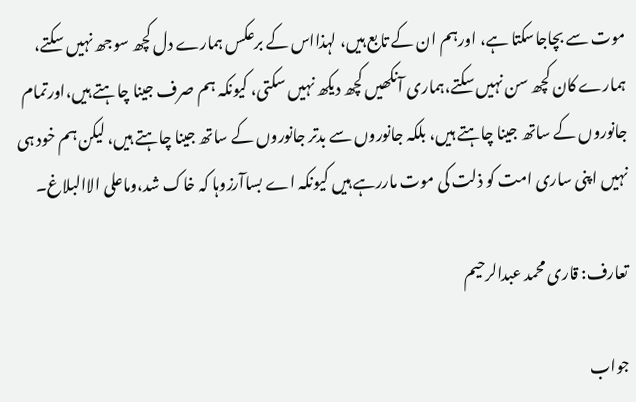موت سے بچاجاسکتا ہے، اورہم ان کے تابع ہیں، لہذااس کے برعکس ہمارے دل کچھ سوجھ نہیں سکتے، ہمارے کان کچھ سن نہیں سکتے،ہماری آنکھیں کچھ دیکھ نہیں سکتی، کیونکہ ہم صرف جینا چاہتے ہیں،اورتمام جانوروں کے ساتھ جینا چاہتے ہیں، بلکہ جانوروں سے بدتر جانوروں کے ساتھ جینا چاہتے ہیں، لیکن ہم خود ہی نہیں اپنی ساری امت کو ذلت کی موت ماررہے ہیں کیونکہ اے بساآرزوہا کہ خاک شد،وماعلی الاالبلاغ۔

تعارف: قاری محمد عبدالرحیم

جواب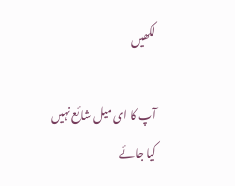لکھیں

آپ کا ای میل شائع نہیں کیا جائے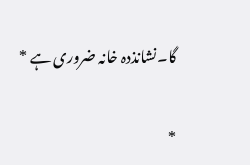گا۔نشانذدہ خانہ ضروری ہے *

*